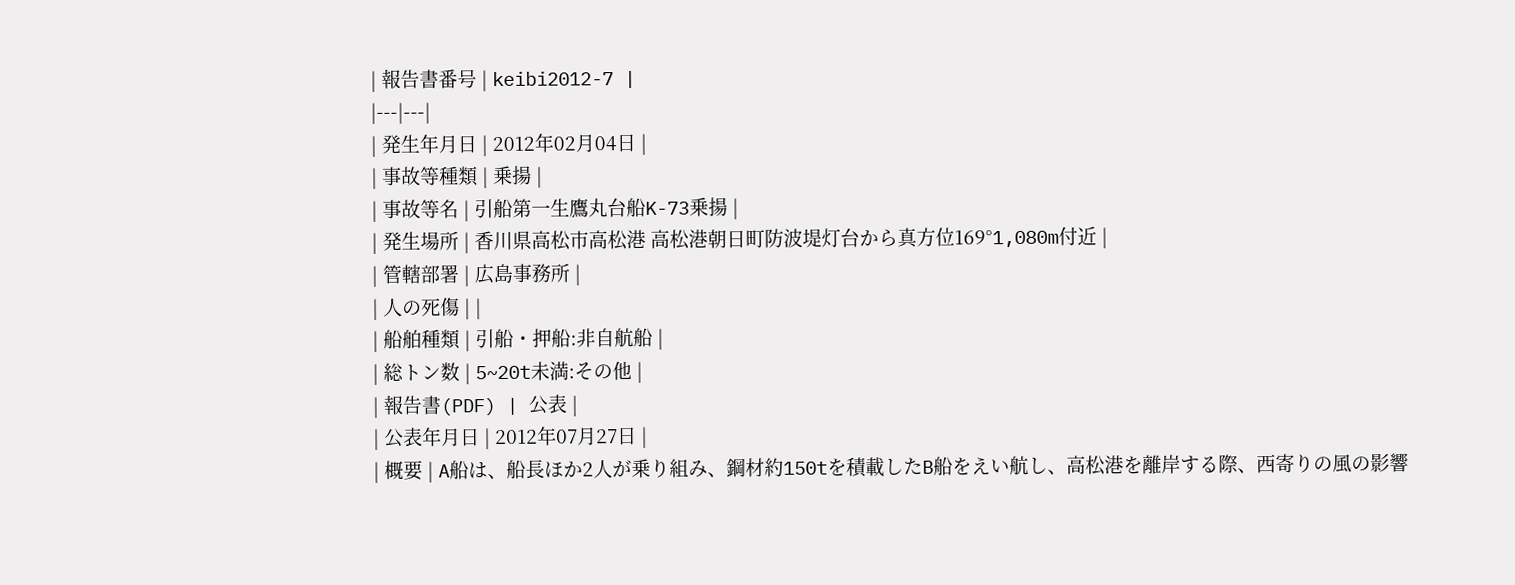| 報告書番号 | keibi2012-7 |
|---|---|
| 発生年月日 | 2012年02月04日 |
| 事故等種類 | 乗揚 |
| 事故等名 | 引船第一生鷹丸台船K-73乗揚 |
| 発生場所 | 香川県高松市高松港 高松港朝日町防波堤灯台から真方位169°1,080m付近 |
| 管轄部署 | 広島事務所 |
| 人の死傷 | |
| 船舶種類 | 引船・押船:非自航船 |
| 総トン数 | 5~20t未満:その他 |
| 報告書(PDF) | 公表 |
| 公表年月日 | 2012年07月27日 |
| 概要 | A船は、船長ほか2人が乗り組み、鋼材約150tを積載したB船をえい航し、高松港を離岸する際、西寄りの風の影響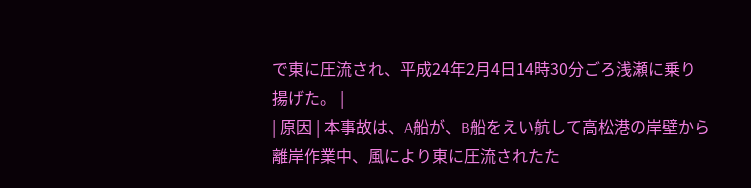で東に圧流され、平成24年2月4日14時30分ごろ浅瀬に乗り揚げた。 |
| 原因 | 本事故は、A船が、B船をえい航して高松港の岸壁から離岸作業中、風により東に圧流されたた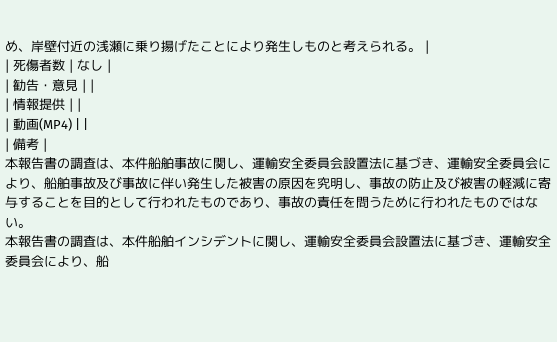め、岸壁付近の浅瀬に乗り揚げたことにより発生しものと考えられる。 |
| 死傷者数 | なし |
| 勧告・意見 | |
| 情報提供 | |
| 動画(MP4) | |
| 備考 |
本報告書の調査は、本件船舶事故に関し、運輸安全委員会設置法に基づき、運輸安全委員会により、船舶事故及び事故に伴い発生した被害の原因を究明し、事故の防止及び被害の軽減に寄与することを目的として行われたものであり、事故の責任を問うために行われたものではない。
本報告書の調査は、本件船舶インシデントに関し、運輸安全委員会設置法に基づき、運輸安全委員会により、船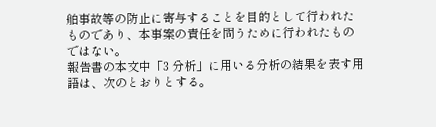舶事故等の防止に寄与することを目的として行われたものであり、本事案の責任を問うために行われたものではない。
報告書の本文中「3 分析」に用いる分析の結果を表す用語は、次のとおりとする。